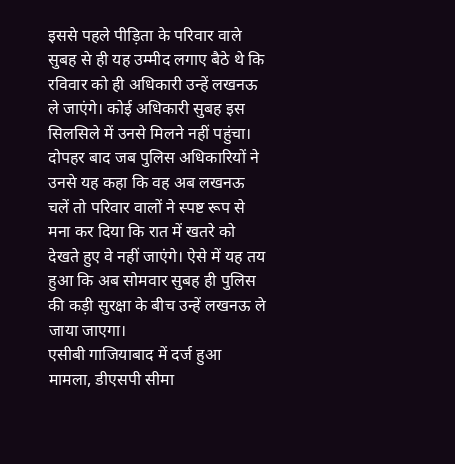इससे पहले पीड़िता के परिवार वाले सुबह से ही यह उम्मीद लगाए बैठे थे कि रविवार को ही अधिकारी उन्हें लखनऊ ले जाएंगे। कोई अधिकारी सुबह इस सिलसिले में उनसे मिलने नहीं पहुंचा। दोपहर बाद जब पुलिस अधिकारियों ने उनसे यह कहा कि वह अब लखनऊ चलें तो परिवार वालों ने स्पष्ट रूप से मना कर दिया कि रात में खतरे को देखते हुए वे नहीं जाएंगे। ऐसे में यह तय हुआ कि अब सोमवार सुबह ही पुलिस की कड़ी सुरक्षा के बीच उन्हें लखनऊ ले जाया जाएगा।
एसीबी गाजियाबाद में दर्ज हुआ मामला, डीएसपी सीमा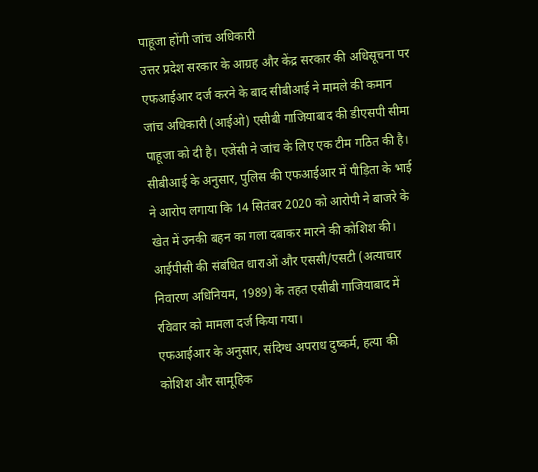पाहूजा होंगी जांच अधिकारी
उत्तर प्रदेश सरकार के आग्रह और केंद्र सरकार की अधिसूचना पर एफआईआर दर्ज करने के बाद सीबीआई ने मामले की कमान जांच अधिकारी (आईओ) एसीबी गाजियाबाद की डीएसपी सीमा पाहूजा को दी है। एजेंसी ने जांच के लिए एक टीम गठित की है। सीबीआई के अनुसार, पुलिस की एफआईआर में पीड़िता के भाई ने आरोप लगाया कि 14 सितंबर 2020 को आरोपी ने बाजरे के खेत में उनकी बहन का गला दबाकर मारने की कोशिश की। आईपीसी की संबंधित धाराओं और एससी/एसटी (अत्याचार निवारण अधिनियम, 1989) के तहत एसीबी गाजियाबाद में रविवार को मामला दर्ज किया गया।
एफआईआर के अनुसार, संदिग्ध अपराध दुष्कर्म, हत्या की कोशिश और सामूहिक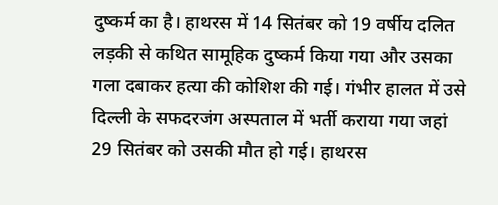दुष्कर्म का है। हाथरस में 14 सितंबर को 19 वर्षीय दलित लड़की से कथित सामूहिक दुष्कर्म किया गया और उसका गला दबाकर हत्या की कोशिश की गई। गंभीर हालत में उसे दिल्ली के सफदरजंग अस्पताल में भर्ती कराया गया जहां 29 सितंबर को उसकी मौत हो गई। हाथरस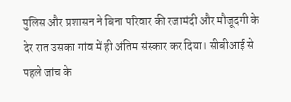पुलिस और प्रशासन ने बिना परिवार की रजामंदी और मौजूदगी के देर रात उसका गांव में ही अंतिम संस्कार कर दिया। सीबीआई से पहले जांच के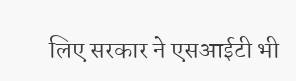लिए सरकार ने एसआईटी भी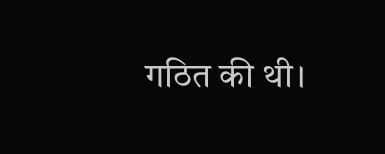गठित की थी।